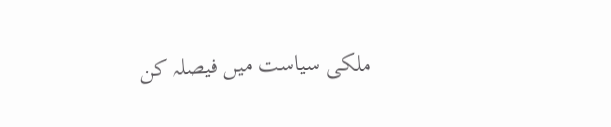ملکی سیاست میں فیصلہ کن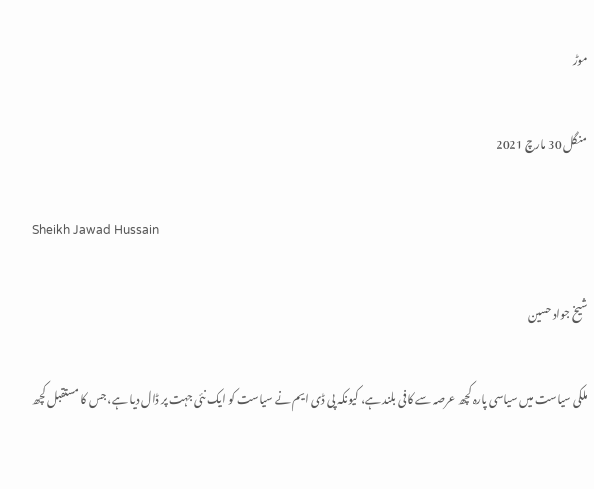موڑ

منگل 30 مارچ 2021

Sheikh Jawad Hussain

شیخ جواد حسین

ملکی سیاست میں سیاسی پارہ کچھ عرصہ سے کافی بلند ہے، کیونکہ پی ڈی ایم نے سیاست کو ایک نئی جہت پر ڈال دیا ہے، جس کا مستقبل کچھ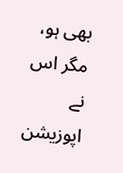بھی ہو، مگر اس نے اپوزیشن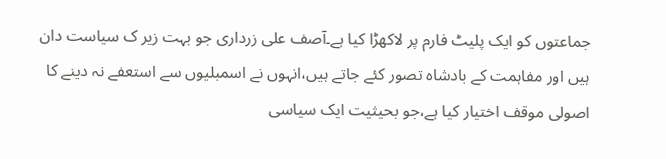جماعتوں کو ایک پلیٹ فارم پر لاکھڑا کیا ہے۔آصف علی زرداری جو بہت زیر ک سیاست دان ہیں اور مفاہمت کے بادشاہ تصور کئے جاتے ہیں،انہوں نے اسمبلیوں سے استعفے نہ دینے کا اصولی موقف اختیار کیا ہے،جو بحیثیت ایک سیاسی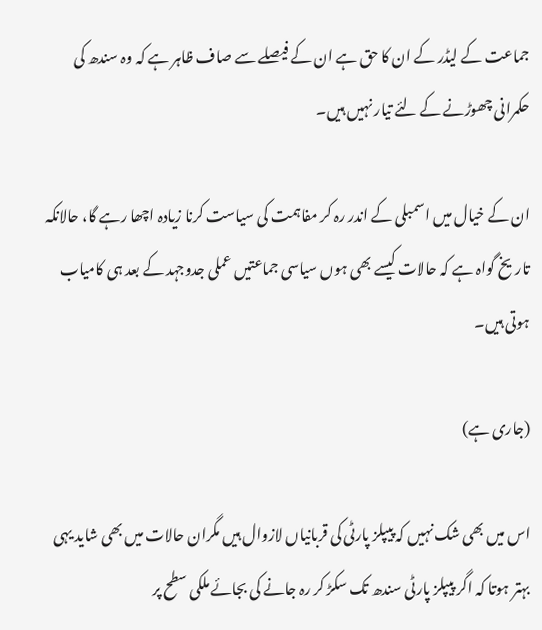جماعت کے لیڈر کے ان کا حق ہے ان کے فیصلے سے صاف ظاہر ہے کہ وہ سندھ کی حکمرانی چھوڑنے کے لئے تیار نہیں ہیں۔

ان کے خیال میں اسمبلی کے اندر رہ کر مفاہمت کی سیاست کرنا زیادہ اچھا رہے گا، حالانکہ تاریخ گواہ ہے کہ حالات کیسے بھی ہوں سیاسی جماعتیں عملی جدوجہد کے بعد ہی کامیاب ہوتی ہیں۔

(جاری ہے)

اس میں بھی شک نہیں کہ پیپلز پارٹی کی قربانیاں لازوال ہیں مگران حالات میں بھی شاید یہی بہتر ہوتا کہ اگر پیپلز پارٹی سندھ تک سکڑ کر رہ جانے کی بجائے ملکی سطح پر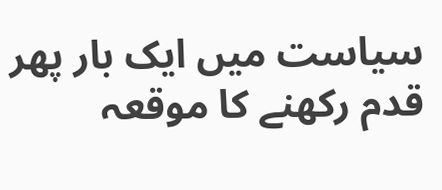سیاست میں ایک بار پھر قدم رکھنے کا موقعہ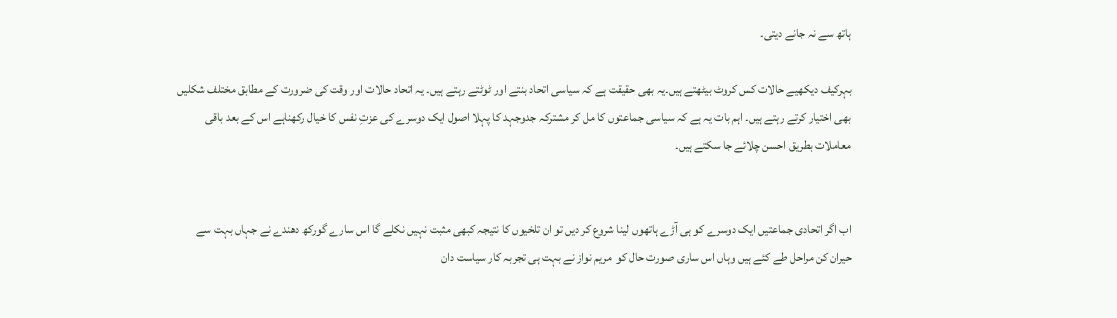ہاتھ سے نہ جانے دیتی۔

بہرکیف دیکھیے حالات کس کروٹ بیٹھتے ہیں۔یہ بھی حقیقت ہے کہ سیاسی اتحاد بنتے اور ٹوٹتے رہتے ہیں۔ یہ اتحاد حالات اور وقت کی ضرورت کے مطابق مختلف شکلیں بھی اختیار کرتے رہتے ہیں۔ اہم بات یہ ہے کہ سیاسی جماعتوں کا مل کر مشترکہ جدوجہد کا پہلا اصول ایک دوسرے کی عزتِ نفس کا خیال رکھناہے اس کے بعد باقی معاملات بطریق احسن چلائے جا سکتے ہیں۔


اب اگر اتحادی جماعتیں ایک دوسرے کو ہی آڑے ہاتھوں لینا شروع کر دیں تو ان تلخیوں کا نتیجہ کبھی مثبت نہیں نکلے گا اس سارے گورکھ دھندے نے جہاں بہت سے حیران کن مراحل طے کئے ہیں وہاں اس ساری صورت حال کو  مریم نواز نے بہت ہی تجربہ کار سیاست دان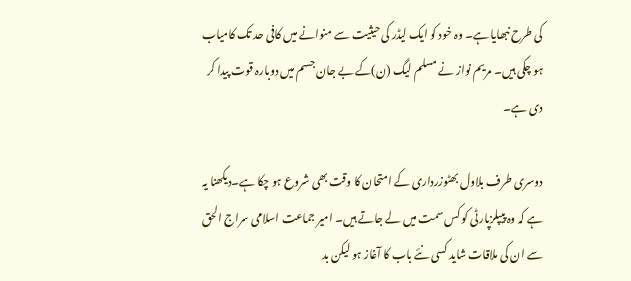کی طرح نبھایا ہے۔ وہ خود کو ایک لیڈر کی حیثیت سے منوانے میں کافی حد تک کامیاب ہو چکی ہیں۔ مریم نواز نے مسلم لیگ (ن)کے بے جان جسم میں دوبارہ قوت پیدا کر دی ہے۔

دوسری طرف بلاول بھٹوزرداری کے امتحان کا وقت بھی شروع ہو چکا ہے۔دیکھنا یہ ہے کہ وہ پیپلزپارٹی کو کس سمت میں لے جاتے ہیں۔ امیر جماعت اسلامی سراج الحق سے ان کی ملاقات شاید کسی نئے باب کا آغاز ہو لیکن بد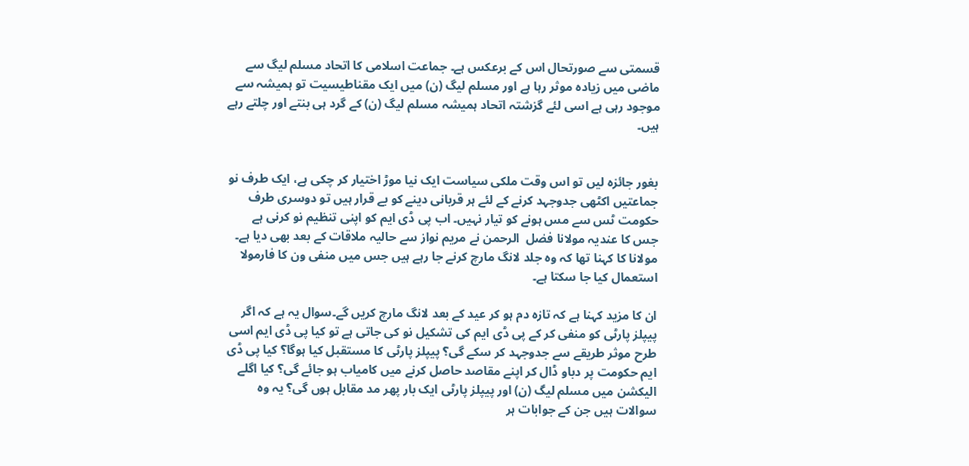قسمتی سے صورتحال اس کے برعکس ہے۔ جماعت اسلامی کا اتحاد مسلم لیگ سے ماضی میں زیادہ موثر رہا ہے اور مسلم لیگ (ن) میں ایک مقناطیسیت تو ہمیشہ سے موجود رہی ہے اسی لئے گزشتہ اتحاد ہمیشہ مسلم لیگ (ن) کے گرد ہی بنتے اور چلتے رہے ہیں۔


بغور جائزہ لیں تو اس وقت ملکی سیاست ایک نیا موڑ اختیار کر چکی ہے، ایک طرف نو جماعتیں اکٹھی جدوجہد کرنے کے لئے ہر قربانی دینے کو بے قرار ہیں تو دوسری طرف حکومت ٹس سے مس ہونے کو تیار نہیں۔ اب پی ڈی ایم کو اپنی تنظیم نو کرنی ہے  جس کا عندیہ مولانا فضل  الرحمن نے مریم نواز سے حالیہ ملاقات کے بعد بھی دیا ہے۔ مولانا کا کہنا تھا کہ وہ جلد لانگ مارچ کرنے جا رہے ہیں جس میں منفی ون کا فارمولا استعمال کیا جا سکتا ہے۔

ان کا مزید کہنا ہے کہ تازہ دم ہو کر عید کے بعد لانگ مارچ کریں گے۔سوال یہ ہے کہ اگر پیپلز پارٹی کو منفی کر کے پی ڈی ایم کی تشکیل نو کی جاتی ہے تو کیا پی ڈی ایم اسی طرح موثر طریقے سے جدوجہد کر سکے گی؟ پیپلز پارٹی کا مستقبل کیا ہوگا؟ کیا پی ڈی ایم حکومت پر دباو ڈال کر اپنے مقاصد حاصل کرنے میں کامیاب ہو جائے گی؟ کیا اگلے الیکشن میں مسلم لیگ (ن) اور پیپلز پارٹی ایک بار پھر مد مقابل ہوں گی؟ یہ وہ سوالات ہیں جن کے جوابات ہر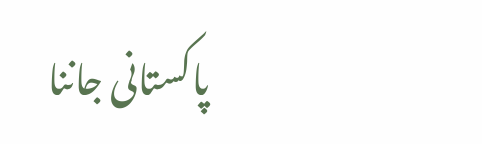پاکستانی جاننا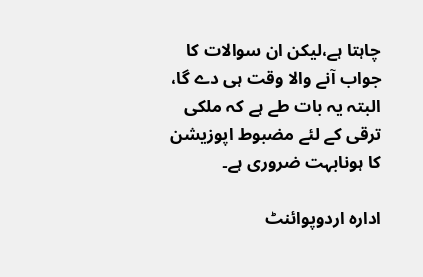چاہتا ہے،لیکن ان سوالات کا جواب آنے والا وقت ہی دے گا، البتہ یہ بات طے ہے کہ ملکی ترقی کے لئے مضبوط اپوزیشن کا ہونابہت ضروری ہے۔

ادارہ اردوپوائنٹ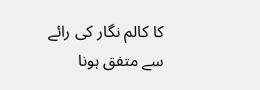کا کالم نگار کی رائے سے متفق ہونا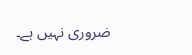ضروری نہیں ہے۔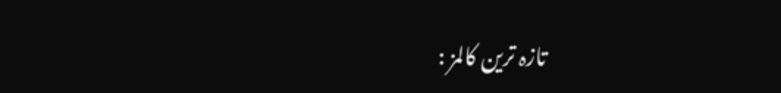تازہ ترین کالمز :